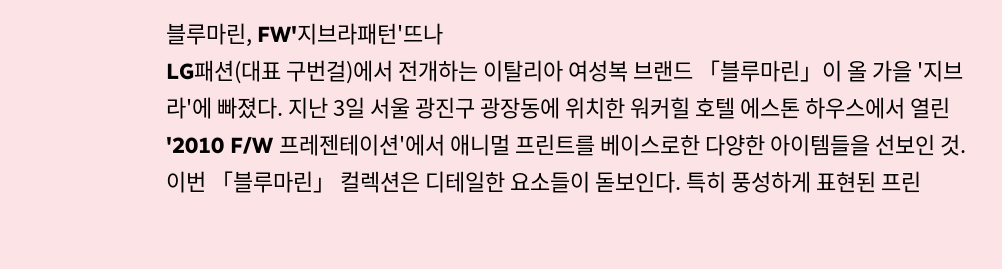블루마린, FW'지브라패턴'뜨나
LG패션(대표 구번걸)에서 전개하는 이탈리아 여성복 브랜드 「블루마린」이 올 가을 '지브라'에 빠졌다. 지난 3일 서울 광진구 광장동에 위치한 워커힐 호텔 에스톤 하우스에서 열린 '2010 F/W 프레젠테이션'에서 애니멀 프린트를 베이스로한 다양한 아이템들을 선보인 것.
이번 「블루마린」 컬렉션은 디테일한 요소들이 돋보인다. 특히 풍성하게 표현된 프린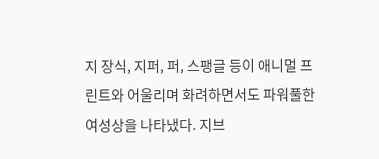지 장식, 지퍼, 퍼, 스팽글 등이 애니멀 프린트와 어울리며 화려하면서도 파워풀한 여성상을 나타냈다. 지브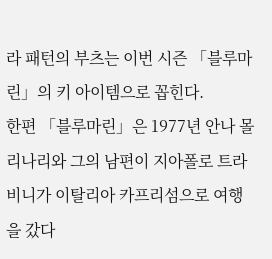라 패턴의 부츠는 이번 시즌 「블루마린」의 키 아이템으로 꼽힌다.
한편 「블루마린」은 1977년 안나 몰리나리와 그의 남편이 지아폴로 트라비니가 이탈리아 카프리섬으로 여행을 갔다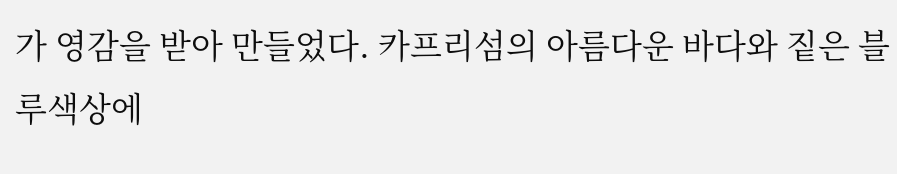가 영감을 받아 만들었다. 카프리섬의 아름다운 바다와 짙은 블루색상에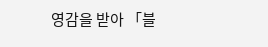영감을 받아 「블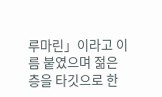루마린」이라고 이름 붙였으며 젊은 층을 타깃으로 한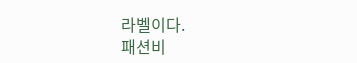라벨이다.
패션비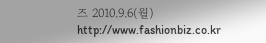즈 2010.9.6(월) http://www.fashionbiz.co.kr